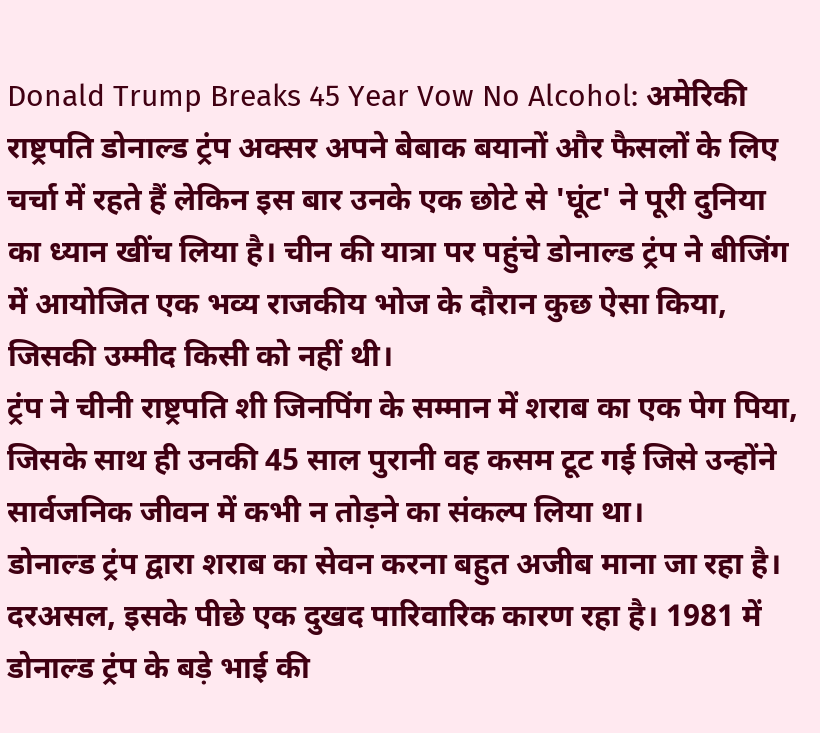Donald Trump Breaks 45 Year Vow No Alcohol: अमेरिकी राष्ट्रपति डोनाल्ड ट्रंप अक्सर अपने बेबाक बयानों और फैसलों के लिए चर्चा में रहते हैं लेकिन इस बार उनके एक छोटे से 'घूंट' ने पूरी दुनिया का ध्यान खींच लिया है। चीन की यात्रा पर पहुंचे डोनाल्ड ट्रंप ने बीजिंग में आयोजित एक भव्य राजकीय भोज के दौरान कुछ ऐसा किया, जिसकी उम्मीद किसी को नहीं थी।
ट्रंप ने चीनी राष्ट्रपति शी जिनपिंग के सम्मान में शराब का एक पेग पिया, जिसके साथ ही उनकी 45 साल पुरानी वह कसम टूट गई जिसे उन्होंने सार्वजनिक जीवन में कभी न तोड़ने का संकल्प लिया था।
डोनाल्ड ट्रंप द्वारा शराब का सेवन करना बहुत अजीब माना जा रहा है। दरअसल, इसके पीछे एक दुखद पारिवारिक कारण रहा है। 1981 में डोनाल्ड ट्रंप के बड़े भाई की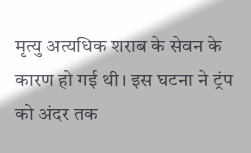मृत्यु अत्यधिक शराब के सेवन के कारण हो गई थी। इस घटना ने ट्रंप को अंदर तक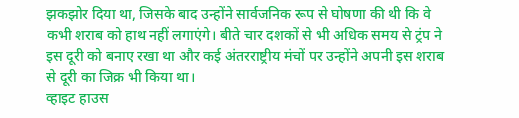झकझोर दिया था, जिसके बाद उन्होंने सार्वजनिक रूप से घोषणा की थी कि वे कभी शराब को हाथ नहीं लगाएंगे। बीते चार दशकों से भी अधिक समय से ट्रंप ने इस दूरी को बनाए रखा था और कई अंतरराष्ट्रीय मंचों पर उन्होंने अपनी इस शराब से दूरी का जिक्र भी किया था।
व्हाइट हाउस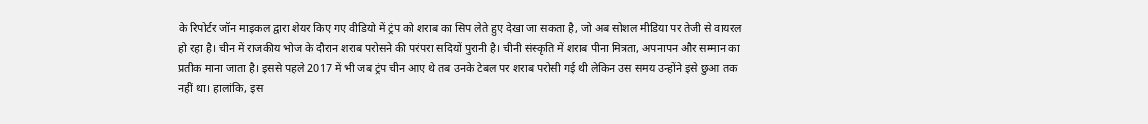के रिपोर्टर जॉन माइकल द्वारा शेयर किए गए वीडियो में ट्रंप को शराब का सिप लेते हुए देखा जा सकता है, जो अब सोशल मीडिया पर तेजी से वायरल हो रहा है। चीन में राजकीय भोज के दौरान शराब परोसने की परंपरा सदियों पुरानी है। चीनी संस्कृति में शराब पीना मित्रता, अपनापन और सम्मान का प्रतीक माना जाता है। इससे पहले 2017 में भी जब ट्रंप चीन आए थे तब उनके टेबल पर शराब परोसी गई थी लेकिन उस समय उन्होंने इसे छुआ तक नहीं था। हालांकि, इस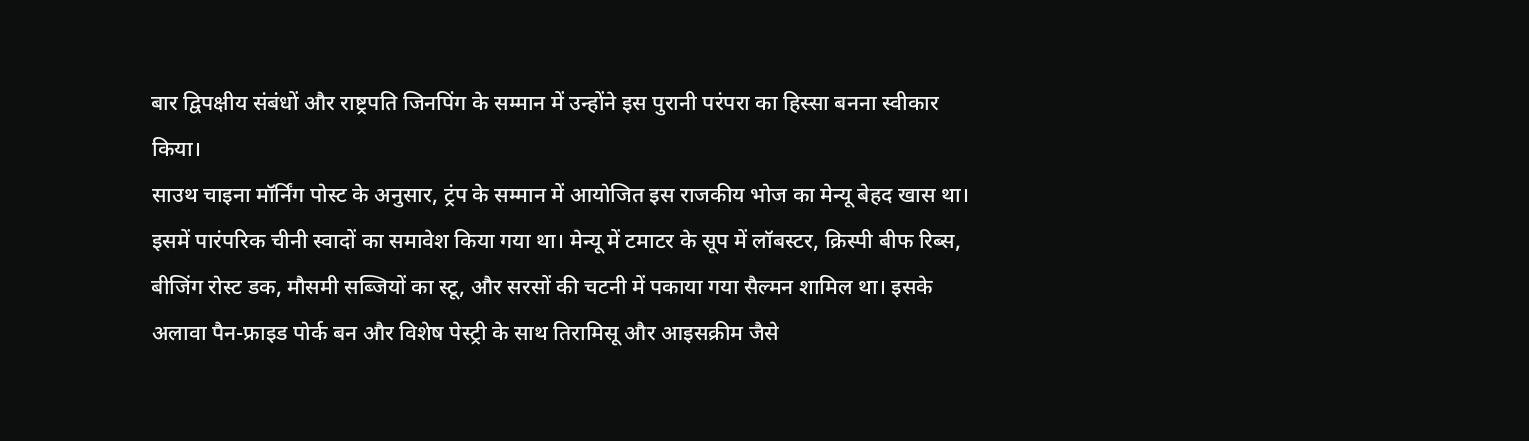बार द्विपक्षीय संबंधों और राष्ट्रपति जिनपिंग के सम्मान में उन्होंने इस पुरानी परंपरा का हिस्सा बनना स्वीकार किया।
साउथ चाइना मॉर्निंग पोस्ट के अनुसार, ट्रंप के सम्मान में आयोजित इस राजकीय भोज का मेन्यू बेहद खास था। इसमें पारंपरिक चीनी स्वादों का समावेश किया गया था। मेन्यू में टमाटर के सूप में लॉबस्टर, क्रिस्पी बीफ रिब्स, बीजिंग रोस्ट डक, मौसमी सब्जियों का स्टू, और सरसों की चटनी में पकाया गया सैल्मन शामिल था। इसके अलावा पैन-फ्राइड पोर्क बन और विशेष पेस्ट्री के साथ तिरामिसू और आइसक्रीम जैसे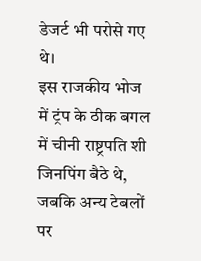डेजर्ट भी परोसे गए थे।
इस राजकीय भोज में ट्रंप के ठीक बगल में चीनी राष्ट्रपति शी जिनपिंग बैठे थे, जबकि अन्य टेबलों पर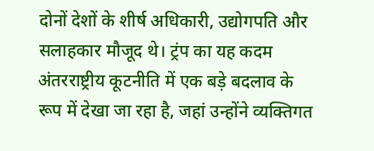दोनों देशों के शीर्ष अधिकारी, उद्योगपति और सलाहकार मौजूद थे। ट्रंप का यह कदम अंतरराष्ट्रीय कूटनीति में एक बड़े बदलाव के रूप में देखा जा रहा है, जहां उन्होंने व्यक्तिगत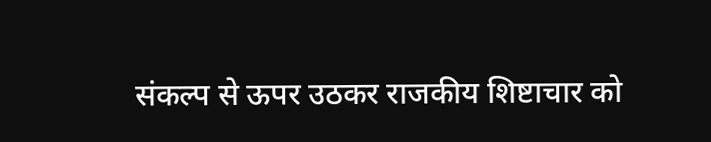संकल्प से ऊपर उठकर राजकीय शिष्टाचार को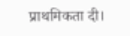प्राथमिकता दी।